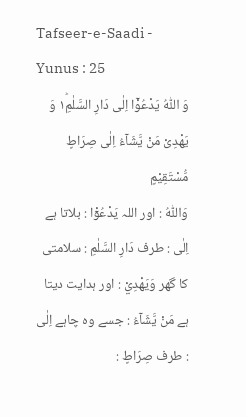Tafseer-e-Saadi - Yunus : 25
وَ اللّٰهُ یَدْعُوْۤا اِلٰى دَارِ السَّلٰمِ١ؕ وَ یَهْدِیْ مَنْ یَّشَآءُ اِلٰى صِرَاطٍ مُّسْتَقِیْمٍ
وَاللّٰهُ : اور اللہ يَدْعُوْٓا : بلاتا ہے اِلٰى : طرف دَارِ السَّلٰمِ : سلامتی کا گھر وَيَهْدِيْ : اور ہدایت دیتا ہے مَنْ يَّشَآءُ : جسے وہ چاہے اِلٰى : طرف صِرَاطٍ :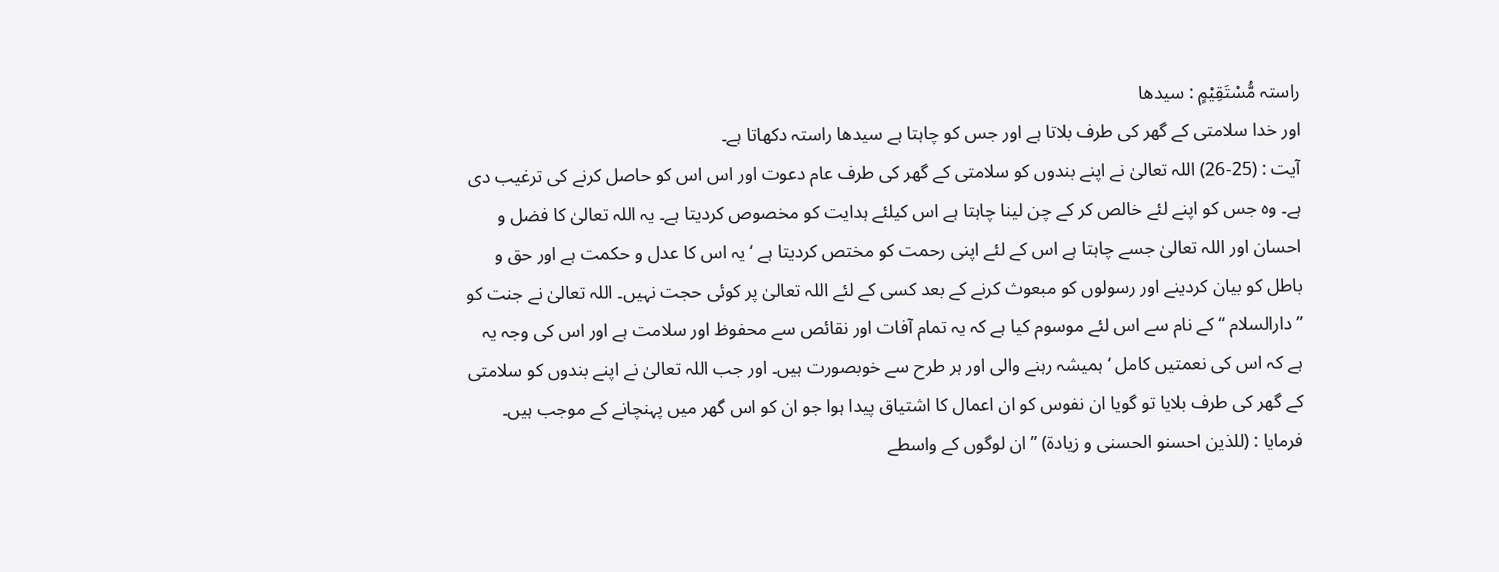راستہ مُّسْتَقِيْمٍ : سیدھا
اور خدا سلامتی کے گھر کی طرف بلاتا ہے اور جس کو چاہتا ہے سیدھا راستہ دکھاتا ہے۔
آیت : (25-26) اللہ تعالیٰ نے اپنے بندوں کو سلامتی کے گھر کی طرف عام دعوت اور اس اس کو حاصل کرنے کی ترغیب دی ہے۔ وہ جس کو اپنے لئے خالص کر کے چن لینا چاہتا ہے اس کیلئے ہدایت کو مخصوص کردیتا ہے۔ یہ اللہ تعالیٰ کا فضل و احسان اور اللہ تعالیٰ جسے چاہتا ہے اس کے لئے اپنی رحمت کو مختص کردیتا ہے ‘ یہ اس کا عدل و حکمت ہے اور حق و باطل کو بیان کردینے اور رسولوں کو مبعوث کرنے کے بعد کسی کے لئے اللہ تعالیٰ پر کوئی حجت نہیں۔ اللہ تعالیٰ نے جنت کو ” دارالسلام “ کے نام سے اس لئے موسوم کیا ہے کہ یہ تمام آفات اور نقائص سے محفوظ اور سلامت ہے اور اس کی وجہ یہ ہے کہ اس کی نعمتیں کامل ‘ ہمیشہ رہنے والی اور ہر طرح سے خوبصورت ہیں۔ اور جب اللہ تعالیٰ نے اپنے بندوں کو سلامتی کے گھر کی طرف بلایا تو گویا ان نفوس کو ان اعمال کا اشتیاق پیدا ہوا جو ان کو اس گھر میں پہنچانے کے موجب ہیں۔ فرمایا : (للذین احسنو الحسنی و زیادۃ) ” ان لوگوں کے واسطے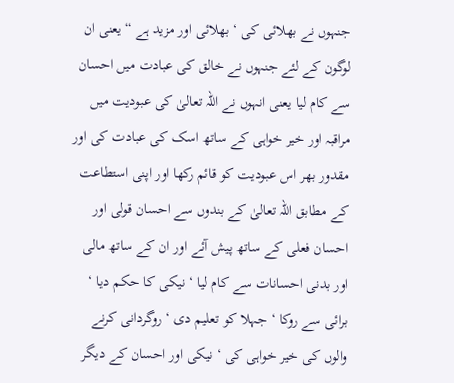جنہوں نے بھلائی کی ‘ بھلائی اور مزید ہے “ یعنی ان لوگون کے لئے جنہوں نے خالق کی عبادت میں احسان سے کام لیا یعنی انہوں نے اللہ تعالیٰ کی عبودیت میں مراقبہ اور خیر خواہی کے ساتھ اسک کی عبادت کی اور مقدور بھر اس عبودیت کو قائم رکھا اور اپنی استطاعت کے مطابق اللہ تعالیٰ کے بندوں سے احسان قولی اور احسان فعلی کے ساتھ پیش آئے اور ان کے ساتھ مالی اور بدنی احسانات سے کام لیا ‘ نیکی کا حکم دیا ‘ برائی سے روکا ‘ جہلا کو تعلیم دی ‘ روگردانی کرنے والوں کی خیر خواہی کی ‘ نیکی اور احسان کے دیگر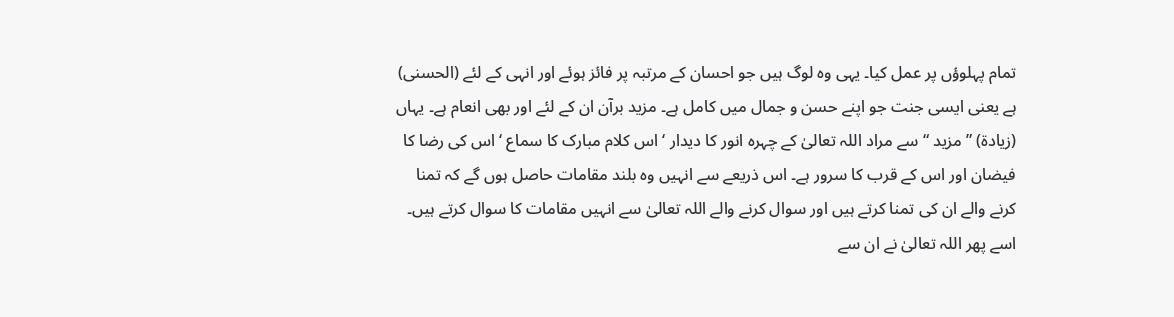تمام پہلوؤں پر عمل کیا۔ یہی وہ لوگ ہیں جو احسان کے مرتبہ پر فائز ہوئے اور انہی کے لئے (الحسنی) ہے یعنی ایسی جنت جو اپنے حسن و جمال میں کامل ہے۔ مزید برآن ان کے لئے اور بھی انعام ہے۔ یہاں (زیادۃ) ” مزید “ سے مراد اللہ تعالیٰ کے چہرہ انور کا دیدار ‘ اس کلام مبارک کا سماع ‘ اس کی رضا کا فیضان اور اس کے قرب کا سرور ہے۔ اس ذریعے سے انہیں وہ بلند مقامات حاصل ہوں گے کہ تمنا کرنے والے ان کی تمنا کرتے ہیں اور سوال کرنے والے اللہ تعالیٰ سے انہیں مقامات کا سوال کرتے ہیں۔ اسے پھر اللہ تعالیٰ نے ان سے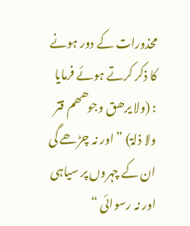محذورات کے دور ہونے کا ذکر کرتے ہوئے فرمایا : (ولا یرھق وجوھھم قتر ولا ذلۃ) ” اور نہ چڑھے گی ان کے چہروں پر سیاہی اور نہ رسوائی “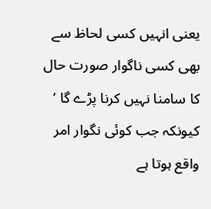یعنی انہیں کسی لحاظ سے بھی کسی ناگوار صورت حال کا سامنا نہیں کرنا پڑے گا ‘ کیونکہ جب کوئی نگوار امر واقع ہوتا ہے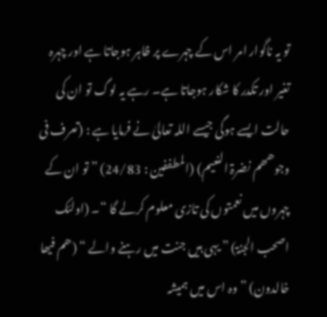تو یہ ناگوار امر اس کے چہرے پر ظاہر ہوجاتا ہے اور چہرہ تغیر اور تکدر کا شکار ہوجاتا ہے۔ رہے یہ لوگ تو ان کی حالت ایسے ہوگی جیسے اللہ تعالیٰ نے فرمایا ہے : (تعرف فی وجوھھم نضرۃ النعیم) (المطففین : 24/83) ” تو ان کے چہروں میں نعمتوں کی تازی معلوم کرلے گا “۔ (اولئک اصحب الجنۃ) ” یہی ہیں جنت میں رہنے والے “ (ھم فیھا خالدون) ” وہ اس میں ہمیشہ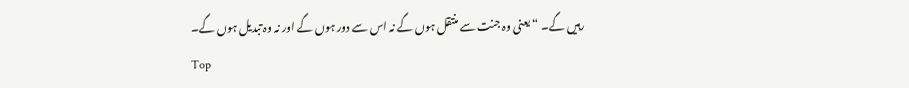رہیں گے۔ “ یعنی وہ جنت سے منتقل ہوں گے نہ اس سے دور ہوں گے اور نہ وہ تبدیل ہوں گے۔
Top